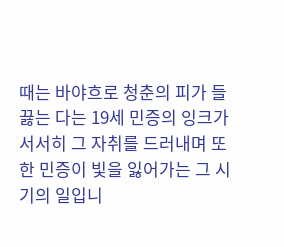때는 바야흐로 청춘의 피가 들끓는 다는 19세 민증의 잉크가 서서히 그 자취를 드러내며 또한 민증이 빛을 잃어가는 그 시기의 일입니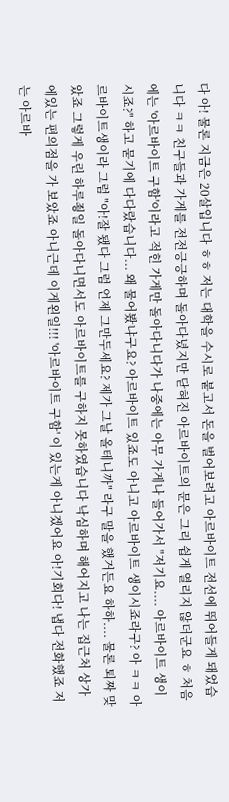다 아! 물론 지금은 20살입니다 ㅎㅎ 저는 대학을 수시로 붙고서 돈을 벌어보려고 아르바이트 전선에 뛰어들게 돼었습니다 ㅋㅋ 친구들과 가게를 전전긍긍하며 돌아다녔지만 닫혀진 아르바이트의 문은 그리 쉽게 열리지 않더군요 ㅎ 처음에는 '아르바이트 구함'이라고 적힌 가게만 돌아다니다가 나중에는 아무 가게나 들어가서 "저기요.... 아르바이트 생이시죠?" 하고 묻기에 다다랐습니다... 왜 물어봤냐구요? 아르바이트 있죠도 아니고 아르바이트 생이시죠라구? 아 ㅋㅋ 아르바이트생이라 그럼 "아!잘 됐다 그럼 언제 그만두세요? 제가 그날 올테니까" 라구 말을 했거든요 하하.... 물론 퇴짜 맞았죠 그렇게 우린 하루죙일 돌아다니면서도 아르바이트를 구하지 못하였습니다 낙심하며 해어지고 나는 집근처 상가에있는 편의점을 가 보았죠 아니근데 이게왼일!!! '아르바이트 구함' 이 있는게 아니겠어요 아!기회다! 냅다 전화했죠 저는 아르바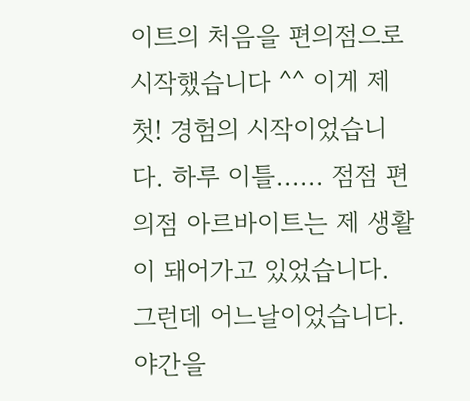이트의 처음을 편의점으로 시작했습니다 ^^ 이게 제 첫! 경험의 시작이었습니다. 하루 이틀...... 점점 편의점 아르바이트는 제 생활이 돼어가고 있었습니다. 그런데 어느날이었습니다. 야간을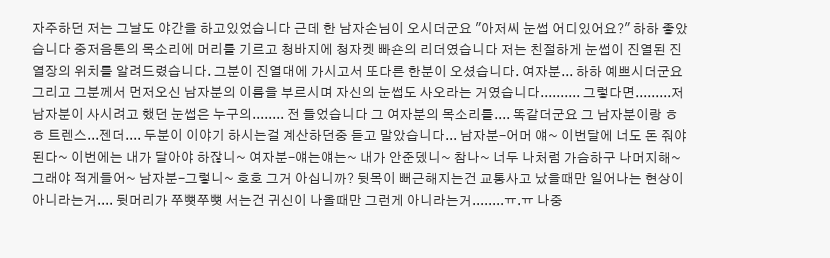자주하던 저는 그날도 야간을 하고있었습니다 근데 한 남자손님이 오시더군요 "아저씨 눈썹 어디있어요?" 하하 좋았습니다 중저음톤의 목소리에 머리를 기르고 청바지에 청자켓 빠숀의 리더였습니다 저는 친절하게 눈썹이 진열된 진열장의 위치를 알려드렸습니다. 그분이 진열대에 가시고서 또다른 한분이 오셨습니다. 여자분... 하하 예쁘시더군요 그리고 그분께서 먼저오신 남자분의 이름을 부르시며 자신의 눈썹도 사오라는 거였습니다.......... 그렇다면.........저남자분이 사시려고 했던 눈썹은 누구의........ 전 들었습니다 그 여자분의 목소리를.... 똑같더군요 그 남자분이랑 ㅎㅎ 트렌스...젠더.... 두분이 이야기 하시는걸 계산하던중 듣고 말았습니다... 남자분-어머 얘~ 이번달에 너도 돈 줘야된다~ 이번에는 내가 달아야 하잖니~ 여자분-얘는얘는~ 내가 안준뎄니~ 참나~ 너두 나처럼 가슴하구 나머지해~ 그래야 적게들어~ 남자분-그렇니~ 호호 그거 아십니까? 뒷목이 뻐근해지는건 교통사고 났을때만 일어나는 현상이 아니라는거.... 뒷머리가 쭈뼛쭈뼛 서는건 귀신이 나올때만 그런게 아니라는거........ㅠ.ㅠ 나중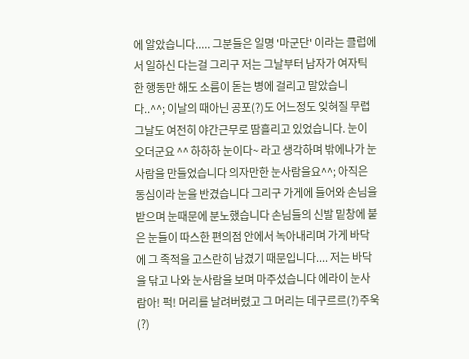에 알았습니다..... 그분들은 일명 '마군단' 이라는 클럽에서 일하신 다는걸 그리구 저는 그날부터 남자가 여자틱한 행동만 해도 소름이 돋는 병에 걸리고 말았습니다..^^; 이날의 때아닌 공포(?)도 어느정도 잊혀질 무렵 그날도 여전히 야간근무로 땀흘리고 있었습니다. 눈이 오더군요 ^^ 하하하 눈이다~ 라고 생각하며 밖에나가 눈사람을 만들었습니다 의자만한 눈사람을요^^; 아직은 동심이라 눈을 반겼습니다 그리구 가게에 들어와 손님을 받으며 눈때문에 분노했습니다 손님들의 신발 밑창에 붙은 눈들이 따스한 편의점 안에서 녹아내리며 가게 바닥에 그 족적을 고스란히 남겼기 때문입니다.... 저는 바닥을 닦고 나와 눈사람을 보며 마주섰습니다 에라이 눈사람아! 퍽! 머리를 날려버렸고 그 머리는 데구르르(?)주욱(?)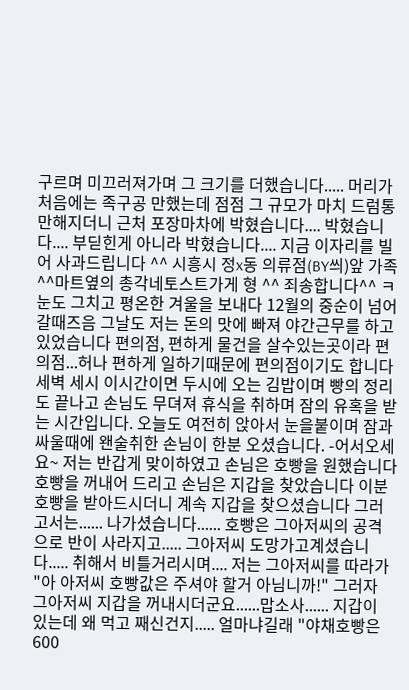구르며 미끄러져가며 그 크기를 더했습니다..... 머리가 처음에는 족구공 만했는데 점점 그 규모가 마치 드럼통 만해지더니 근처 포장마차에 박혔습니다.... 박혔습니다.... 부딛힌게 아니라 박혔습니다.... 지금 이자리를 빌어 사과드립니다 ^^ 시흥시 정x동 의류점(BY씌)앞 가족^^마트옆의 총각네토스트가게 형 ^^ 죄송합니다^^ ㅋ 눈도 그치고 평온한 겨울을 보내다 12월의 중순이 넘어갈때즈음 그날도 저는 돈의 맛에 빠져 야간근무를 하고 있었습니다 편의점, 편하게 물건을 살수있는곳이라 편의점...허나 편하게 일하기때문에 편의점이기도 합니다 세벽 세시 이시간이면 두시에 오는 김밥이며 빵의 정리도 끝나고 손님도 무뎌져 휴식을 취하며 잠의 유혹을 받는 시간입니다. 오늘도 여전히 앉아서 눈을붙이며 잠과 싸울때에 왠술취한 손님이 한분 오셨습니다. -어서오세요~ 저는 반갑게 맞이하였고 손님은 호빵을 원했습니다 호빵을 꺼내어 드리고 손님은 지갑을 찾았습니다 이분 호빵을 받아드시더니 계속 지갑을 찾으셨습니다 그러고서는...... 나가셨습니다...... 호빵은 그아저씨의 공격으로 반이 사라지고..... 그아저씨 도망가고계셨습니다..... 취해서 비틀거리시며.... 저는 그아저씨를 따라가 "아 아저씨 호빵값은 주셔야 할거 아님니까!" 그러자 그아저씨 지갑을 꺼내시더군요......맙소사...... 지갑이 있는데 왜 먹고 째신건지..... 얼마냐길래 "야채호빵은 600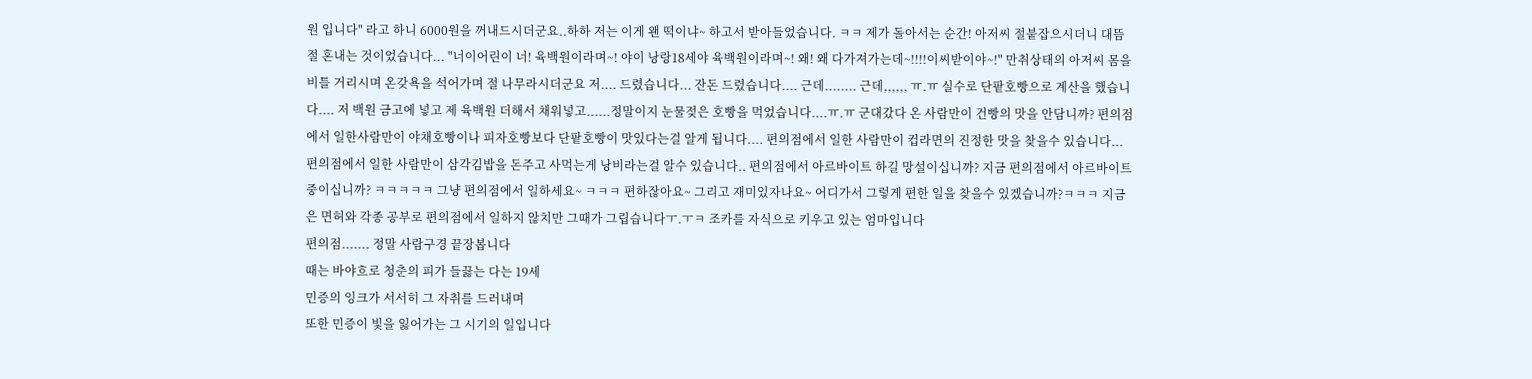원 입니다" 라고 하니 6000원을 꺼내드시더군요..하하 저는 이게 왠 떡이냐~ 하고서 받아들었습니다. ㅋㅋ 제가 돌아서는 순간! 아저씨 절붙잡으시더니 대뜸 절 혼내는 것이었습니다... "너이어린이 너! 육백원이라며~! 야이 낭랑18세야 육백원이라며~! 왜! 왜 다가져가는데~!!!!이씨받이야~!" 만취상태의 아저씨 몸을 비틀 거리시며 온갖욕을 석어가며 절 나무라시더군요 저.... 드렸습니다... 잔돈 드렸습니다.... 근데........ 근데,,,,,, ㅠ.ㅠ 실수로 단팥호빵으로 계산을 했습니다.... 저 백원 금고에 넣고 제 육백원 더해서 채워넣고......정말이지 눈물젖은 호빵을 먹었습니다....ㅠ.ㅠ 군대갔다 온 사람만이 건빵의 맛을 안담니까? 편의점에서 일한사람만이 야채호빵이나 피자호빵보다 단팥호빵이 맛있다는걸 알게 됩니다.... 편의점에서 일한 사람만이 컵라면의 진정한 맛을 찾을수 있습니다... 편의점에서 일한 사람만이 삼각김밥을 돈주고 사먹는게 낭비라는걸 알수 있습니다.. 편의점에서 아르바이트 하길 망설이십니까? 지금 편의점에서 아르바이트 중이십니까? ㅋㅋㅋㅋㅋ 그냥 편의점에서 일하세요~ ㅋㅋㅋ 편하잖아요~ 그리고 재미있자나요~ 어디가서 그렇게 편한 일을 찾을수 있겠습니까?ㅋㅋㅋ 지금은 면허와 각종 공부로 편의점에서 일하지 않치만 그때가 그립습니다ㅜ.ㅜㅋ 조카를 자식으로 키우고 있는 엄마입니다
편의점....... 정말 사람구경 끝장봅니다
때는 바야흐로 청춘의 피가 들끓는 다는 19세
민증의 잉크가 서서히 그 자취를 드러내며
또한 민증이 빛을 잃어가는 그 시기의 일입니다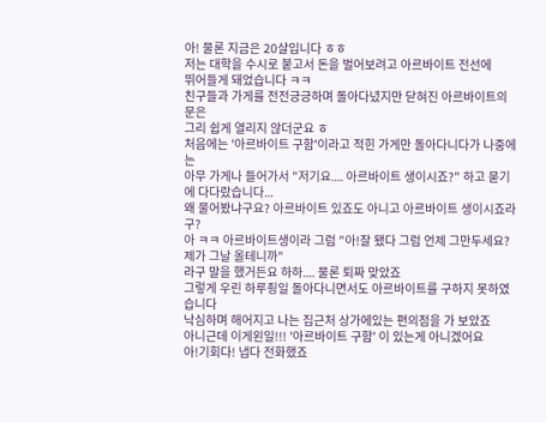아! 물론 지금은 20살입니다 ㅎㅎ
저는 대학을 수시로 붙고서 돈을 벌어보려고 아르바이트 전선에
뛰어들게 돼었습니다 ㅋㅋ
친구들과 가게를 전전긍긍하며 돌아다녔지만 닫혀진 아르바이트의 문은
그리 쉽게 열리지 않더군요 ㅎ
처음에는 '아르바이트 구함'이라고 적힌 가게만 돌아다니다가 나중에는
아무 가게나 들어가서 "저기요.... 아르바이트 생이시죠?" 하고 묻기에 다다랐습니다...
왜 물어봤냐구요? 아르바이트 있죠도 아니고 아르바이트 생이시죠라구?
아 ㅋㅋ 아르바이트생이라 그럼 "아!잘 됐다 그럼 언제 그만두세요? 제가 그날 올테니까"
라구 말을 했거든요 하하.... 물론 퇴짜 맞았죠
그렇게 우린 하루죙일 돌아다니면서도 아르바이트를 구하지 못하였습니다
낙심하며 해어지고 나는 집근처 상가에있는 편의점을 가 보았죠
아니근데 이게왼일!!! '아르바이트 구함' 이 있는게 아니겠어요
아!기회다! 냅다 전화했죠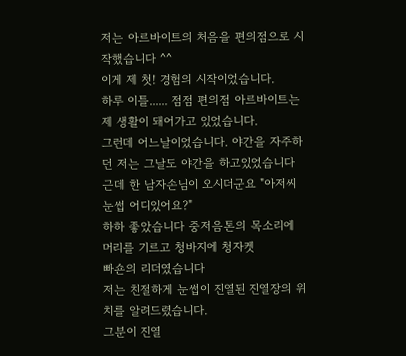저는 아르바이트의 처음을 편의점으로 시작했습니다 ^^
이게 제 첫! 경험의 시작이었습니다.
하루 이틀...... 점점 편의점 아르바이트는 제 생활이 돼어가고 있었습니다.
그런데 어느날이었습니다. 야간을 자주하던 저는 그날도 야간을 하고있었습니다
근데 한 남자손님이 오시더군요 "아저씨 눈썹 어디있어요?"
하하 좋았습니다 중저음톤의 목소리에 머리를 기르고 청바지에 청자켓
빠숀의 리더였습니다
저는 친절하게 눈썹이 진열된 진열장의 위치를 알려드렸습니다.
그분이 진열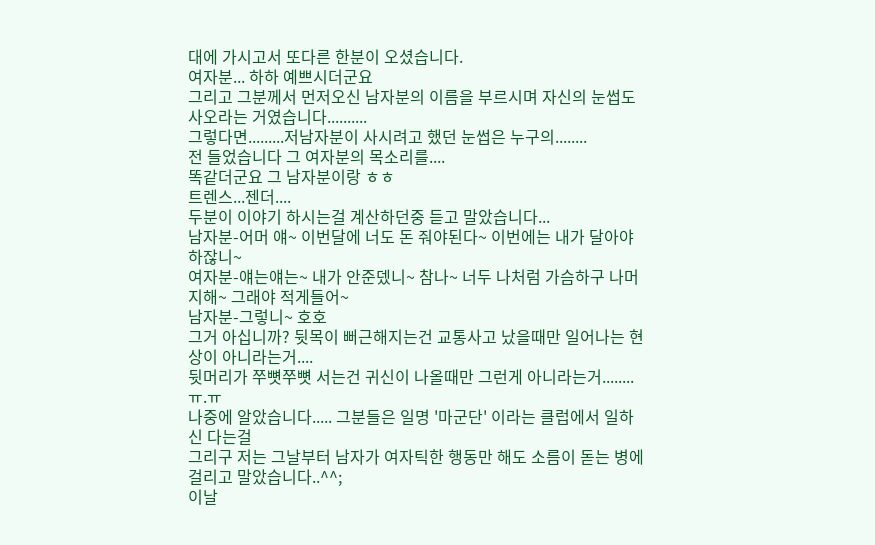대에 가시고서 또다른 한분이 오셨습니다.
여자분... 하하 예쁘시더군요
그리고 그분께서 먼저오신 남자분의 이름을 부르시며 자신의 눈썹도 사오라는 거였습니다..........
그렇다면.........저남자분이 사시려고 했던 눈썹은 누구의........
전 들었습니다 그 여자분의 목소리를....
똑같더군요 그 남자분이랑 ㅎㅎ
트렌스...젠더....
두분이 이야기 하시는걸 계산하던중 듣고 말았습니다...
남자분-어머 얘~ 이번달에 너도 돈 줘야된다~ 이번에는 내가 달아야 하잖니~
여자분-얘는얘는~ 내가 안준뎄니~ 참나~ 너두 나처럼 가슴하구 나머지해~ 그래야 적게들어~
남자분-그렇니~ 호호
그거 아십니까? 뒷목이 뻐근해지는건 교통사고 났을때만 일어나는 현상이 아니라는거....
뒷머리가 쭈뼛쭈뼛 서는건 귀신이 나올때만 그런게 아니라는거........ㅠ.ㅠ
나중에 알았습니다..... 그분들은 일명 '마군단' 이라는 클럽에서 일하신 다는걸
그리구 저는 그날부터 남자가 여자틱한 행동만 해도 소름이 돋는 병에 걸리고 말았습니다..^^;
이날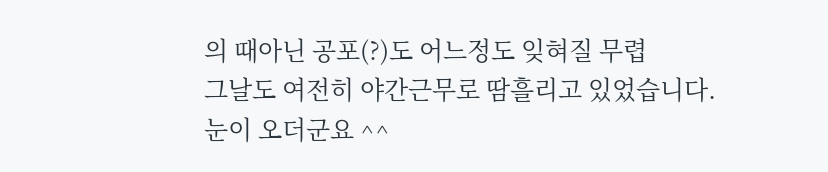의 때아닌 공포(?)도 어느정도 잊혀질 무렵
그날도 여전히 야간근무로 땀흘리고 있었습니다.
눈이 오더군요 ^^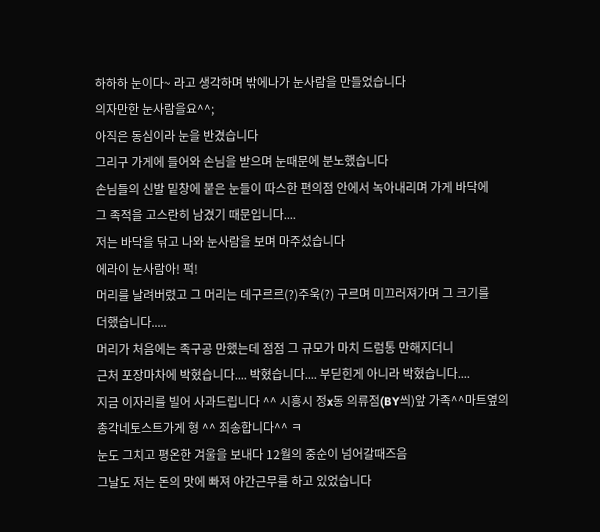하하하 눈이다~ 라고 생각하며 밖에나가 눈사람을 만들었습니다
의자만한 눈사람을요^^;
아직은 동심이라 눈을 반겼습니다
그리구 가게에 들어와 손님을 받으며 눈때문에 분노했습니다
손님들의 신발 밑창에 붙은 눈들이 따스한 편의점 안에서 녹아내리며 가게 바닥에
그 족적을 고스란히 남겼기 때문입니다....
저는 바닥을 닦고 나와 눈사람을 보며 마주섰습니다
에라이 눈사람아! 퍽!
머리를 날려버렸고 그 머리는 데구르르(?)주욱(?) 구르며 미끄러져가며 그 크기를
더했습니다.....
머리가 처음에는 족구공 만했는데 점점 그 규모가 마치 드럼통 만해지더니
근처 포장마차에 박혔습니다.... 박혔습니다.... 부딛힌게 아니라 박혔습니다....
지금 이자리를 빌어 사과드립니다 ^^ 시흥시 정x동 의류점(BY씌)앞 가족^^마트옆의
총각네토스트가게 형 ^^ 죄송합니다^^ ㅋ
눈도 그치고 평온한 겨울을 보내다 12월의 중순이 넘어갈때즈음
그날도 저는 돈의 맛에 빠져 야간근무를 하고 있었습니다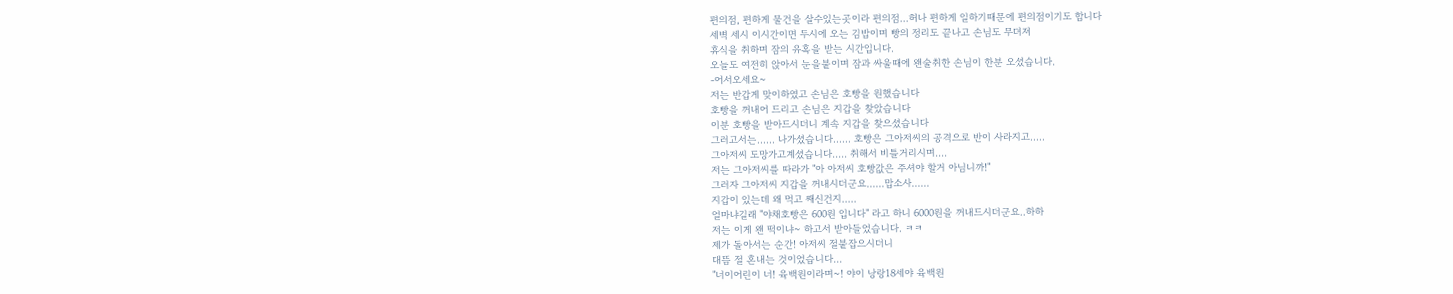편의점, 편하게 물건을 살수있는곳이라 편의점...허나 편하게 일하기때문에 편의점이기도 합니다
세벽 세시 이시간이면 두시에 오는 김밥이며 빵의 정리도 끝나고 손님도 무뎌져
휴식을 취하며 잠의 유혹을 받는 시간입니다.
오늘도 여전히 앉아서 눈을붙이며 잠과 싸울때에 왠술취한 손님이 한분 오셨습니다.
-어서오세요~
저는 반갑게 맞이하였고 손님은 호빵을 원했습니다
호빵을 꺼내어 드리고 손님은 지갑을 찾았습니다
이분 호빵을 받아드시더니 계속 지갑을 찾으셨습니다
그러고서는...... 나가셨습니다...... 호빵은 그아저씨의 공격으로 반이 사라지고.....
그아저씨 도망가고계셨습니다..... 취해서 비틀거리시며....
저는 그아저씨를 따라가 "아 아저씨 호빵값은 주셔야 할거 아님니까!"
그러자 그아저씨 지갑을 꺼내시더군요......맙소사......
지갑이 있는데 왜 먹고 째신건지.....
얼마냐길래 "야채호빵은 600원 입니다" 라고 하니 6000원을 꺼내드시더군요..하하
저는 이게 왠 떡이냐~ 하고서 받아들었습니다. ㅋㅋ
제가 돌아서는 순간! 아저씨 절붙잡으시더니
대뜸 절 혼내는 것이었습니다...
"너이어린이 너! 육백원이라며~! 야이 낭랑18세야 육백원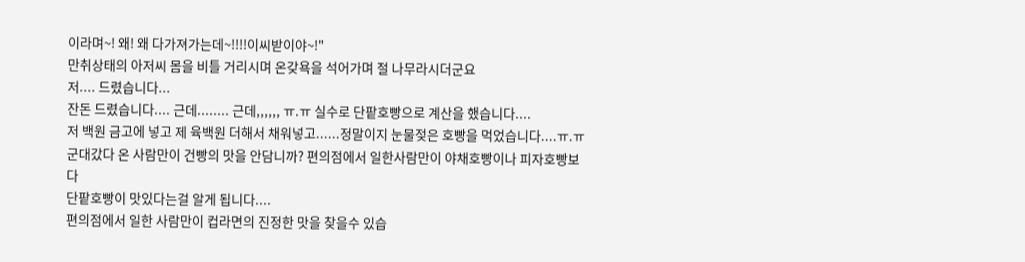이라며~! 왜! 왜 다가져가는데~!!!!이씨받이야~!"
만취상태의 아저씨 몸을 비틀 거리시며 온갖욕을 석어가며 절 나무라시더군요
저.... 드렸습니다...
잔돈 드렸습니다.... 근데........ 근데,,,,,, ㅠ.ㅠ 실수로 단팥호빵으로 계산을 했습니다....
저 백원 금고에 넣고 제 육백원 더해서 채워넣고......정말이지 눈물젖은 호빵을 먹었습니다....ㅠ.ㅠ
군대갔다 온 사람만이 건빵의 맛을 안담니까? 편의점에서 일한사람만이 야채호빵이나 피자호빵보다
단팥호빵이 맛있다는걸 알게 됩니다....
편의점에서 일한 사람만이 컵라면의 진정한 맛을 찾을수 있습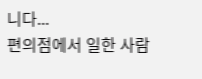니다...
편의점에서 일한 사람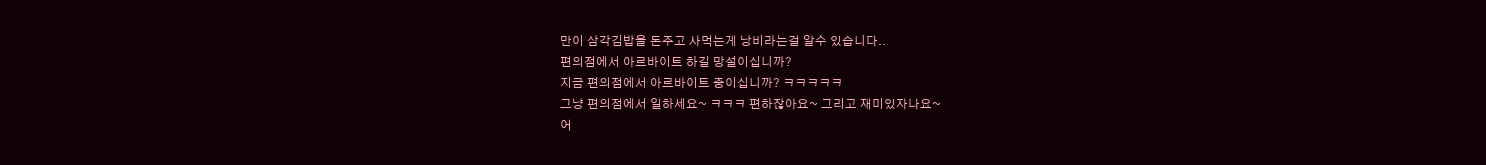만이 삼각김밥을 돈주고 사먹는게 낭비라는걸 알수 있습니다..
편의점에서 아르바이트 하길 망설이십니까?
지금 편의점에서 아르바이트 중이십니까? ㅋㅋㅋㅋㅋ
그냥 편의점에서 일하세요~ ㅋㅋㅋ 편하잖아요~ 그리고 재미있자나요~
어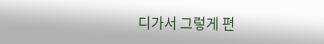디가서 그렇게 편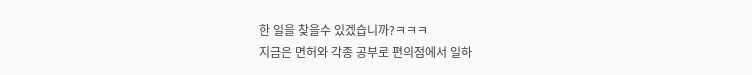한 일을 찾을수 있겠습니까?ㅋㅋㅋ
지금은 면허와 각종 공부로 편의점에서 일하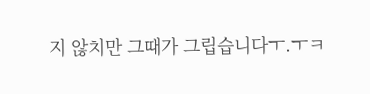지 않치만 그때가 그립습니다ㅜ.ㅜㅋ